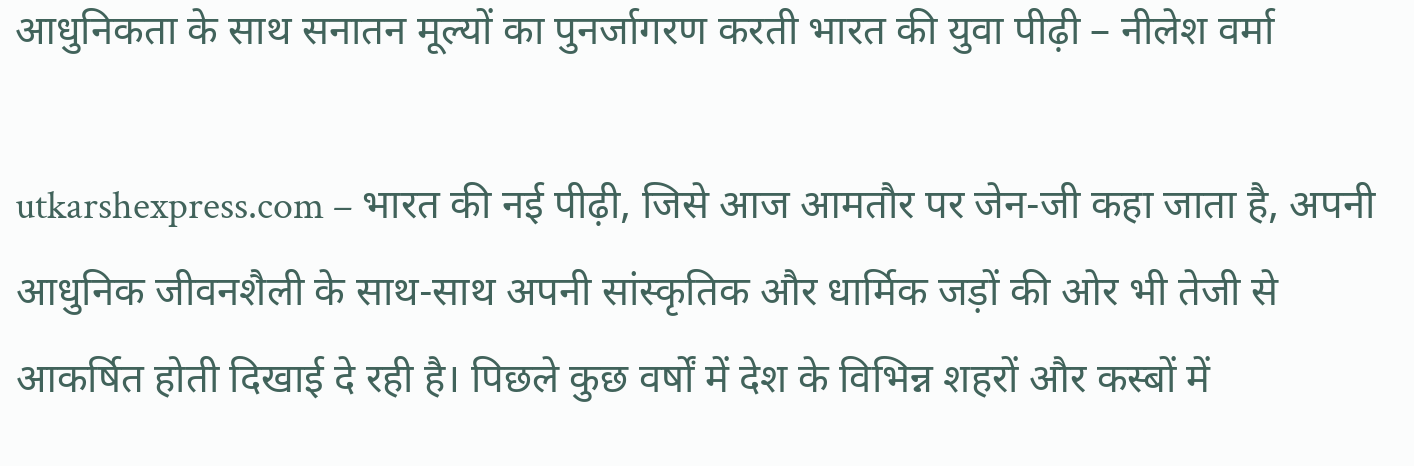आधुनिकता के साथ सनातन मूल्यों का पुनर्जागरण करती भारत की युवा पीढ़ी – नीलेश वर्मा

utkarshexpress.com – भारत की नई पीढ़ी, जिसे आज आमतौर पर जेन-जी कहा जाता है, अपनी आधुनिक जीवनशैली के साथ-साथ अपनी सांस्कृतिक और धार्मिक जड़ों की ओर भी तेजी से आकर्षित होती दिखाई दे रही है। पिछले कुछ वर्षों में देश के विभिन्न शहरों और कस्बों में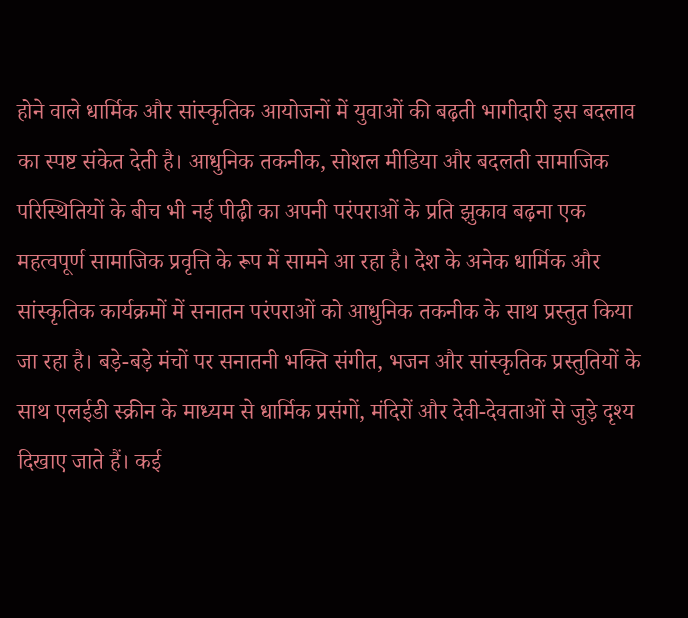होने वाले धार्मिक और सांस्कृतिक आयोजनों में युवाओं की बढ़ती भागीदारी इस बदलाव का स्पष्ट संकेत देती है। आधुनिक तकनीक, सोशल मीडिया और बदलती सामाजिक परिस्थितियों के बीच भी नई पीढ़ी का अपनी परंपराओं के प्रति झुकाव बढ़ना एक महत्वपूर्ण सामाजिक प्रवृत्ति के रूप में सामने आ रहा है। देश के अनेक धार्मिक और सांस्कृतिक कार्यक्रमों में सनातन परंपराओं को आधुनिक तकनीक के साथ प्रस्तुत किया जा रहा है। बड़े-बड़े मंचों पर सनातनी भक्ति संगीत, भजन और सांस्कृतिक प्रस्तुतियों के साथ एलईडी स्क्रीन के माध्यम से धार्मिक प्रसंगों, मंदिरों और देवी-देवताओं से जुड़े दृश्य दिखाए जाते हैं। कई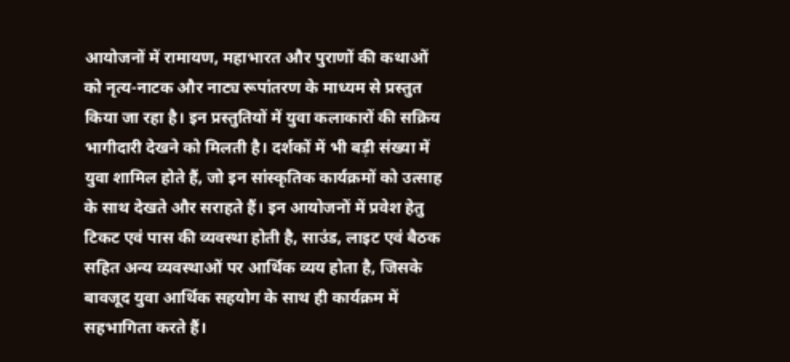आयोजनों में रामायण, महाभारत और पुराणों की कथाओं को नृत्य-नाटक और नाट्य रूपांतरण के माध्यम से प्रस्तुत किया जा रहा है। इन प्रस्तुतियों में युवा कलाकारों की सक्रिय भागीदारी देखने को मिलती है। दर्शकों में भी बड़ी संख्या में युवा शामिल होते हैं, जो इन सांस्कृतिक कार्यक्रमों को उत्साह के साथ देखते और सराहते हैं। इन आयोजनों में प्रवेश हेतु टिकट एवं पास की व्यवस्था होती है, साउंड, लाइट एवं बैठक सहित अन्य व्यवस्थाओं पर आर्थिक व्यय होता है, जिसके बावजूद युवा आर्थिक सहयोग के साथ ही कार्यक्रम में सहभागिता करते हैं।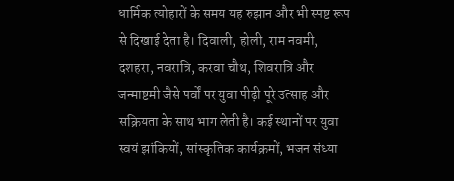धार्मिक त्योहारों के समय यह रुझान और भी स्पष्ट रूप से दिखाई देता है। दिवाली, होली, राम नवमी, दशहरा, नवरात्रि, करवा चौथ, शिवरात्रि और जन्माष्टमी जैसे पर्वों पर युवा पीढ़ी पूरे उत्साह और सक्रियता के साथ भाग लेती है। कई स्थानों पर युवा स्वयं झांकियों, सांस्कृतिक कार्यक्रमों, भजन संध्या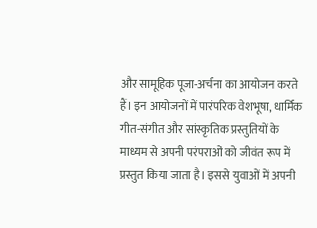और सामूहिक पूजा-अर्चना का आयोजन करते हैं। इन आयोजनों में पारंपरिक वेशभूषा, धार्मिक गीत-संगीत और सांस्कृतिक प्रस्तुतियों के माध्यम से अपनी परंपराओं को जीवंत रूप में प्रस्तुत किया जाता है। इससे युवाओं में अपनी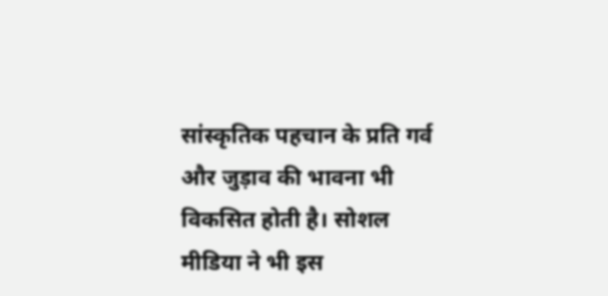सांस्कृतिक पहचान के प्रति गर्व और जुड़ाव की भावना भी विकसित होती है। सोशल मीडिया ने भी इस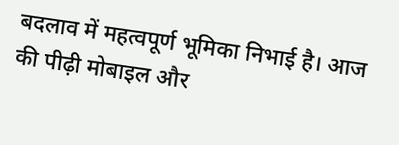बदलाव में महत्वपूर्ण भूमिका निभाई है। आज की पीढ़ी मोबाइल और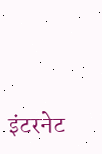इंटरनेट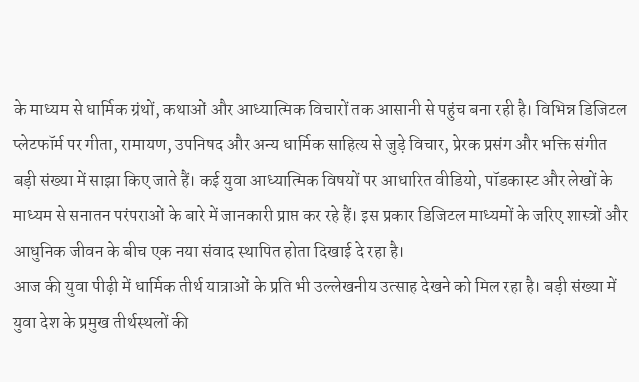के माध्यम से धार्मिक ग्रंथों, कथाओं और आध्यात्मिक विचारों तक आसानी से पहुंच बना रही है। विभिन्न डिजिटल प्लेटफॉर्म पर गीता, रामायण, उपनिषद और अन्य धार्मिक साहित्य से जुड़े विचार, प्रेरक प्रसंग और भक्ति संगीत बड़ी संख्या में साझा किए जाते हैं। कई युवा आध्यात्मिक विषयों पर आधारित वीडियो, पॉडकास्ट और लेखों के माध्यम से सनातन परंपराओं के बारे में जानकारी प्राप्त कर रहे हैं। इस प्रकार डिजिटल माध्यमों के जरिए शास्त्रों और आधुनिक जीवन के बीच एक नया संवाद स्थापित होता दिखाई दे रहा है।
आज की युवा पीढ़ी में धार्मिक तीर्थ यात्राओं के प्रति भी उल्लेखनीय उत्साह देखने को मिल रहा है। बड़ी संख्या में युवा देश के प्रमुख तीर्थस्थलों की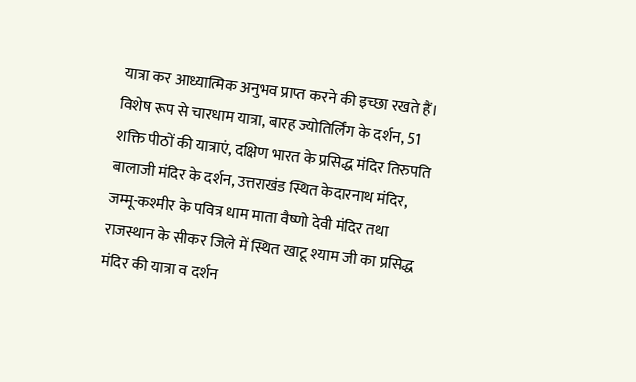यात्रा कर आध्यात्मिक अनुभव प्राप्त करने की इच्छा रखते हैं। विशेष रूप से चारधाम यात्रा, बारह ज्योतिर्लिंग के दर्शन, 51 शक्ति पीठों की यात्राएं, दक्षिण भारत के प्रसिद्ध मंदिर तिरुपति बालाजी मंदिर के दर्शन, उत्तराखंड स्थित केदारनाथ मंदिर, जम्मू-कश्मीर के पवित्र धाम माता वैष्णो देवी मंदिर तथा राजस्थान के सीकर जिले में स्थित खाटू श्याम जी का प्रसिद्ध मंदिर की यात्रा व दर्शन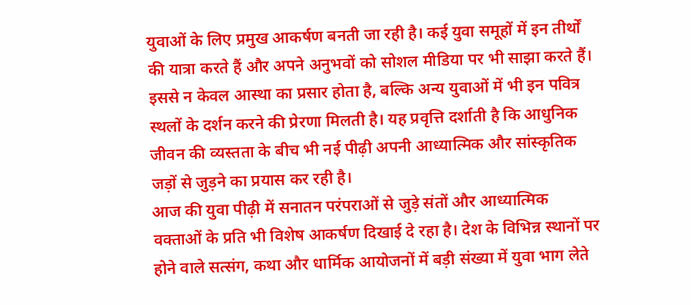युवाओं के लिए प्रमुख आकर्षण बनती जा रही है। कई युवा समूहों में इन तीर्थों की यात्रा करते हैं और अपने अनुभवों को सोशल मीडिया पर भी साझा करते हैं। इससे न केवल आस्था का प्रसार होता है, बल्कि अन्य युवाओं में भी इन पवित्र स्थलों के दर्शन करने की प्रेरणा मिलती है। यह प्रवृत्ति दर्शाती है कि आधुनिक जीवन की व्यस्तता के बीच भी नई पीढ़ी अपनी आध्यात्मिक और सांस्कृतिक जड़ों से जुड़ने का प्रयास कर रही है।
आज की युवा पीढ़ी में सनातन परंपराओं से जुड़े संतों और आध्यात्मिक वक्ताओं के प्रति भी विशेष आकर्षण दिखाई दे रहा है। देश के विभिन्न स्थानों पर होने वाले सत्संग, कथा और धार्मिक आयोजनों में बड़ी संख्या में युवा भाग लेते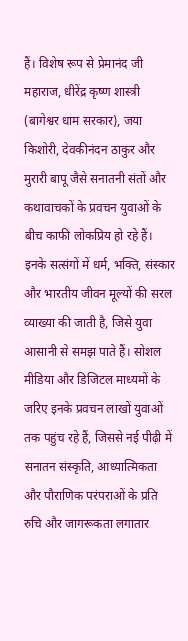हैं। विशेष रूप से प्रेमानंद जी महाराज, धीरेंद्र कृष्ण शास्त्री (बागेश्वर धाम सरकार), जया किशोरी, देवकीनंदन ठाकुर और मुरारी बापू जैसे सनातनी संतों और कथावाचकों के प्रवचन युवाओं के बीच काफी लोकप्रिय हो रहे हैं। इनके सत्संगों में धर्म, भक्ति, संस्कार और भारतीय जीवन मूल्यों की सरल व्याख्या की जाती है, जिसे युवा आसानी से समझ पाते हैं। सोशल मीडिया और डिजिटल माध्यमों के जरिए इनके प्रवचन लाखों युवाओं तक पहुंच रहे हैं, जिससे नई पीढ़ी में सनातन संस्कृति, आध्यात्मिकता और पौराणिक परंपराओं के प्रति रुचि और जागरूकता लगातार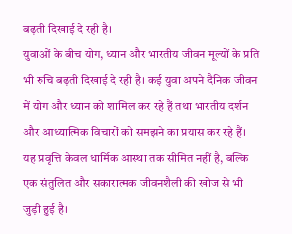बढ़ती दिखाई दे रही है।
युवाओं के बीच योग, ध्यान और भारतीय जीवन मूल्यों के प्रति भी रुचि बढ़ती दिखाई दे रही है। कई युवा अपने दैनिक जीवन में योग और ध्यान को शामिल कर रहे हैं तथा भारतीय दर्शन और आध्यात्मिक विचारों को समझने का प्रयास कर रहे हैं। यह प्रवृत्ति केवल धार्मिक आस्था तक सीमित नहीं है, बल्कि एक संतुलित और सकारात्मक जीवनशैली की खोज से भी जुड़ी हुई है।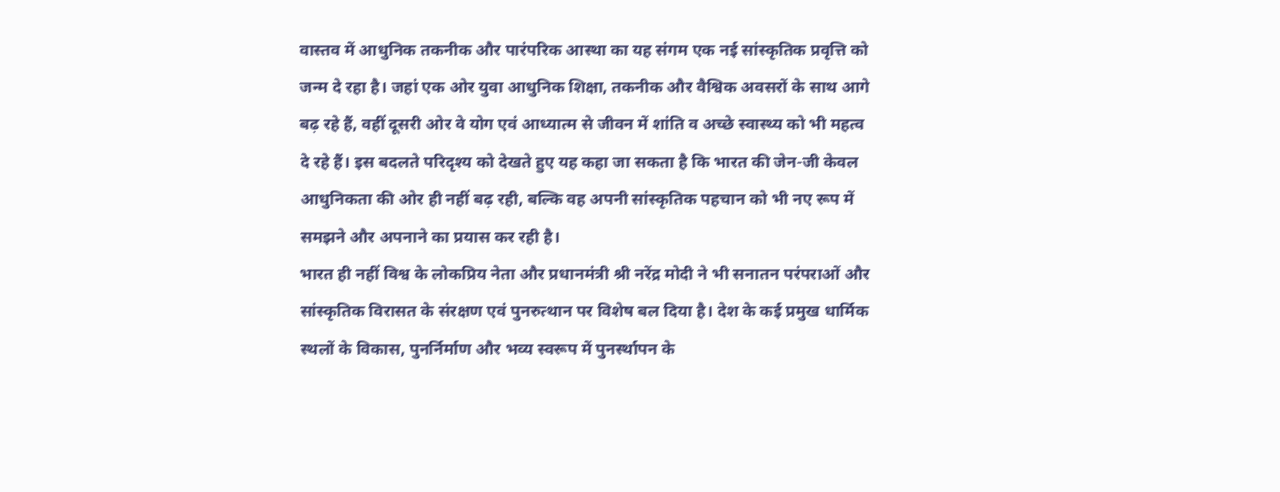वास्तव में आधुनिक तकनीक और पारंपरिक आस्था का यह संगम एक नई सांस्कृतिक प्रवृत्ति को जन्म दे रहा है। जहां एक ओर युवा आधुनिक शिक्षा, तकनीक और वैश्विक अवसरों के साथ आगे बढ़ रहे हैं, वहीं दूसरी ओर वे योग एवं आध्यात्म से जीवन में शांति व अच्छे स्वास्थ्य को भी महत्व दे रहे हैं। इस बदलते परिदृश्य को देखते हुए यह कहा जा सकता है कि भारत की जेन-जी केवल आधुनिकता की ओर ही नहीं बढ़ रही, बल्कि वह अपनी सांस्कृतिक पहचान को भी नए रूप में समझने और अपनाने का प्रयास कर रही है।
भारत ही नहीं विश्व के लोकप्रिय नेता और प्रधानमंत्री श्री नरेंद्र मोदी ने भी सनातन परंपराओं और सांस्कृतिक विरासत के संरक्षण एवं पुनरुत्थान पर विशेष बल दिया है। देश के कई प्रमुख धार्मिक स्थलों के विकास, पुनर्निर्माण और भव्य स्वरूप में पुनर्स्थापन के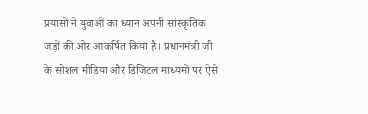प्रयासों ने युवाओं का ध्यान अपनी सांस्कृतिक जड़ों की ओर आकर्षित किया है। प्रधानमंत्री जी के सोशल मीडिया और डिजिटल माध्यमों पर ऐसे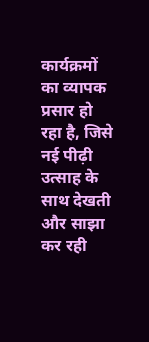कार्यक्रमों का व्यापक प्रसार हो रहा है, जिसे नई पीढ़ी उत्साह के साथ देखती और साझा कर रही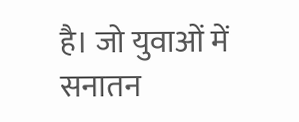है। जो युवाओं में सनातन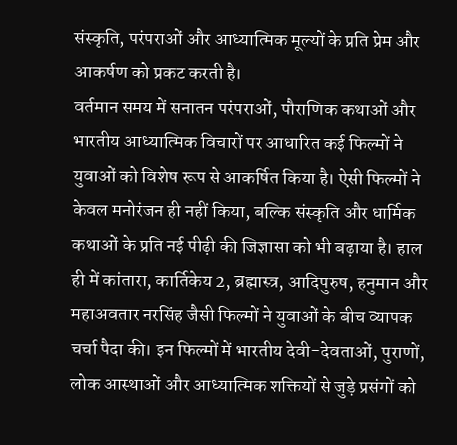संस्कृति, परंपराओं और आध्यात्मिक मूल्यों के प्रति प्रेम और आकर्षण को प्रकट करती है।
वर्तमान समय में सनातन परंपराओं, पौराणिक कथाओं और भारतीय आध्यात्मिक विचारों पर आधारित कई फिल्मों ने युवाओं को विशेष रूप से आकर्षित किया है। ऐसी फिल्मों ने केवल मनोरंजन ही नहीं किया, बल्कि संस्कृति और धार्मिक कथाओं के प्रति नई पीढ़ी की जिज्ञासा को भी बढ़ाया है। हाल ही में कांतारा, कार्तिकेय 2, ब्रह्मास्त्र, आदिपुरुष, हनुमान और महाअवतार नरसिंह जैसी फिल्मों ने युवाओं के बीच व्यापक चर्चा पैदा की। इन फिल्मों में भारतीय देवी-देवताओं, पुराणों, लोक आस्थाओं और आध्यात्मिक शक्तियों से जुड़े प्रसंगों को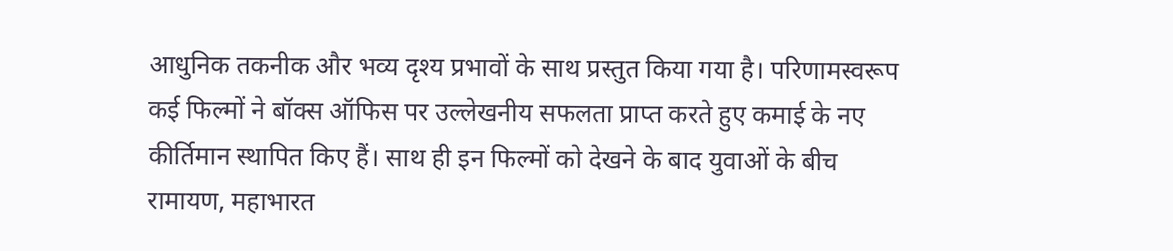आधुनिक तकनीक और भव्य दृश्य प्रभावों के साथ प्रस्तुत किया गया है। परिणामस्वरूप कई फिल्मों ने बॉक्स ऑफिस पर उल्लेखनीय सफलता प्राप्त करते हुए कमाई के नए कीर्तिमान स्थापित किए हैं। साथ ही इन फिल्मों को देखने के बाद युवाओं के बीच रामायण, महाभारत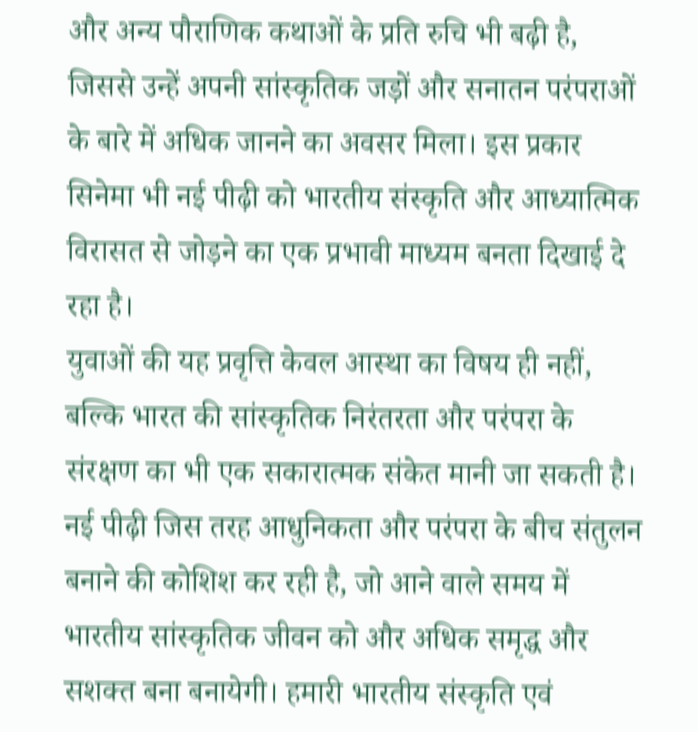और अन्य पौराणिक कथाओं के प्रति रुचि भी बढ़ी है, जिससे उन्हें अपनी सांस्कृतिक जड़ों और सनातन परंपराओं के बारे में अधिक जानने का अवसर मिला। इस प्रकार सिनेमा भी नई पीढ़ी को भारतीय संस्कृति और आध्यात्मिक विरासत से जोड़ने का एक प्रभावी माध्यम बनता दिखाई दे रहा है।
युवाओं की यह प्रवृत्ति केवल आस्था का विषय ही नहीं, बल्कि भारत की सांस्कृतिक निरंतरता और परंपरा के संरक्षण का भी एक सकारात्मक संकेत मानी जा सकती है। नई पीढ़ी जिस तरह आधुनिकता और परंपरा के बीच संतुलन बनाने की कोशिश कर रही है, जो आने वाले समय में भारतीय सांस्कृतिक जीवन को और अधिक समृद्ध और सशक्त बना बनायेगी। हमारी भारतीय संस्कृति एवं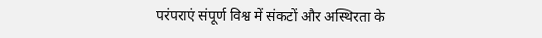परंपराएं संपूर्ण विश्व में संकटों और अस्थिरता के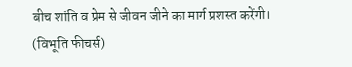बीच शांति व प्रेम से जीवन जीने का मार्ग प्रशस्त करेंगी। (विभूति फीचर्स)